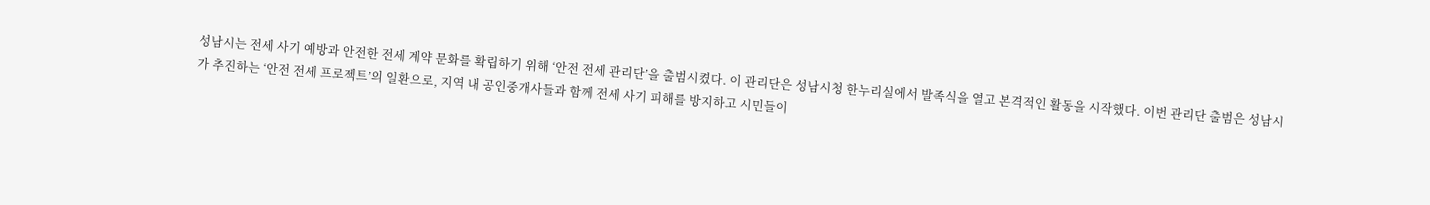성남시는 전세 사기 예방과 안전한 전세 계약 문화를 확립하기 위해 ‘안전 전세 관리단’을 출범시켰다. 이 관리단은 성남시청 한누리실에서 발족식을 열고 본격적인 활동을 시작했다. 이번 관리단 출범은 성남시가 추진하는 ‘안전 전세 프로젝트’의 일환으로, 지역 내 공인중개사들과 함께 전세 사기 피해를 방지하고 시민들이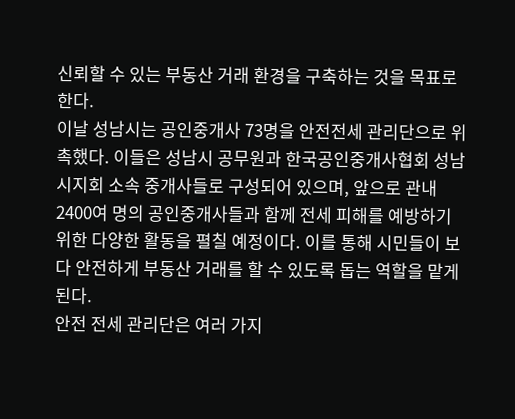신뢰할 수 있는 부동산 거래 환경을 구축하는 것을 목표로 한다.
이날 성남시는 공인중개사 73명을 안전전세 관리단으로 위촉했다. 이들은 성남시 공무원과 한국공인중개사협회 성남시지회 소속 중개사들로 구성되어 있으며, 앞으로 관내 2400여 명의 공인중개사들과 함께 전세 피해를 예방하기 위한 다양한 활동을 펼칠 예정이다. 이를 통해 시민들이 보다 안전하게 부동산 거래를 할 수 있도록 돕는 역할을 맡게 된다.
안전 전세 관리단은 여러 가지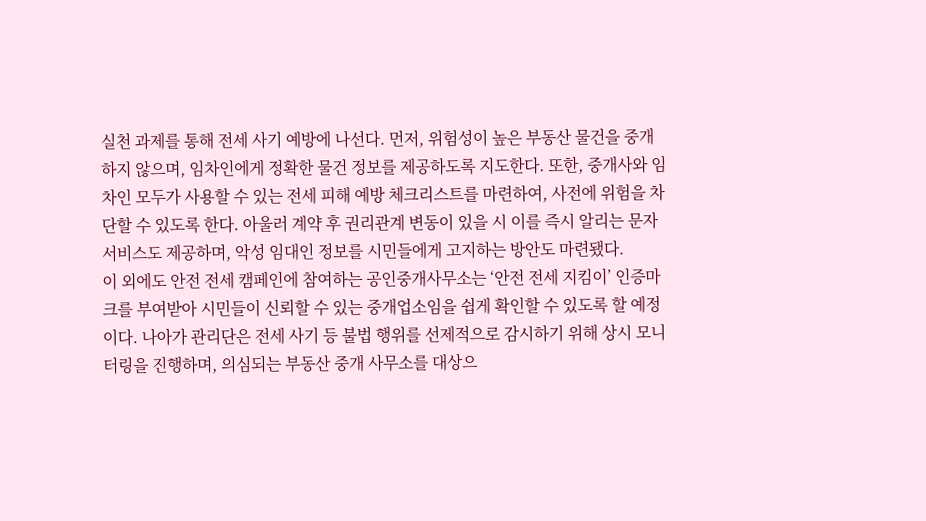실천 과제를 통해 전세 사기 예방에 나선다. 먼저, 위험성이 높은 부동산 물건을 중개하지 않으며, 임차인에게 정확한 물건 정보를 제공하도록 지도한다. 또한, 중개사와 임차인 모두가 사용할 수 있는 전세 피해 예방 체크리스트를 마련하여, 사전에 위험을 차단할 수 있도록 한다. 아울러 계약 후 권리관계 변동이 있을 시 이를 즉시 알리는 문자 서비스도 제공하며, 악성 임대인 정보를 시민들에게 고지하는 방안도 마련됐다.
이 외에도 안전 전세 캠페인에 참여하는 공인중개사무소는 ‘안전 전세 지킴이’ 인증마크를 부여받아 시민들이 신뢰할 수 있는 중개업소임을 쉽게 확인할 수 있도록 할 예정이다. 나아가 관리단은 전세 사기 등 불법 행위를 선제적으로 감시하기 위해 상시 모니터링을 진행하며, 의심되는 부동산 중개 사무소를 대상으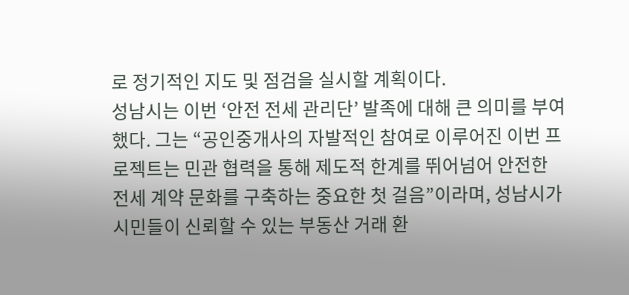로 정기적인 지도 및 점검을 실시할 계획이다.
성남시는 이번 ‘안전 전세 관리단’ 발족에 대해 큰 의미를 부여했다. 그는 “공인중개사의 자발적인 참여로 이루어진 이번 프로젝트는 민관 협력을 통해 제도적 한계를 뛰어넘어 안전한 전세 계약 문화를 구축하는 중요한 첫 걸음”이라며, 성남시가 시민들이 신뢰할 수 있는 부동산 거래 환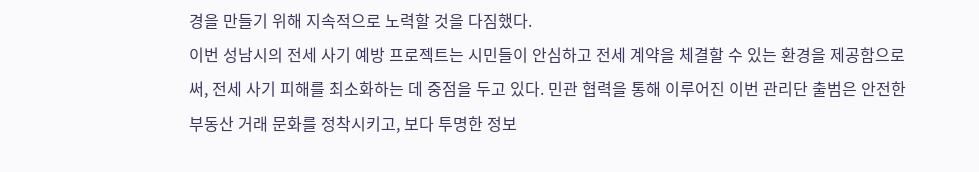경을 만들기 위해 지속적으로 노력할 것을 다짐했다.
이번 성남시의 전세 사기 예방 프로젝트는 시민들이 안심하고 전세 계약을 체결할 수 있는 환경을 제공함으로써, 전세 사기 피해를 최소화하는 데 중점을 두고 있다. 민관 협력을 통해 이루어진 이번 관리단 출범은 안전한 부동산 거래 문화를 정착시키고, 보다 투명한 정보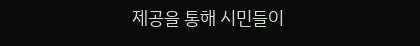제공을 통해 시민들이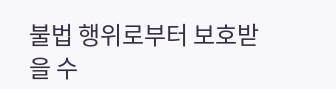불법 행위로부터 보호받을 수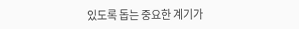있도록 돕는 중요한 계기가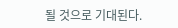될 것으로 기대된다.